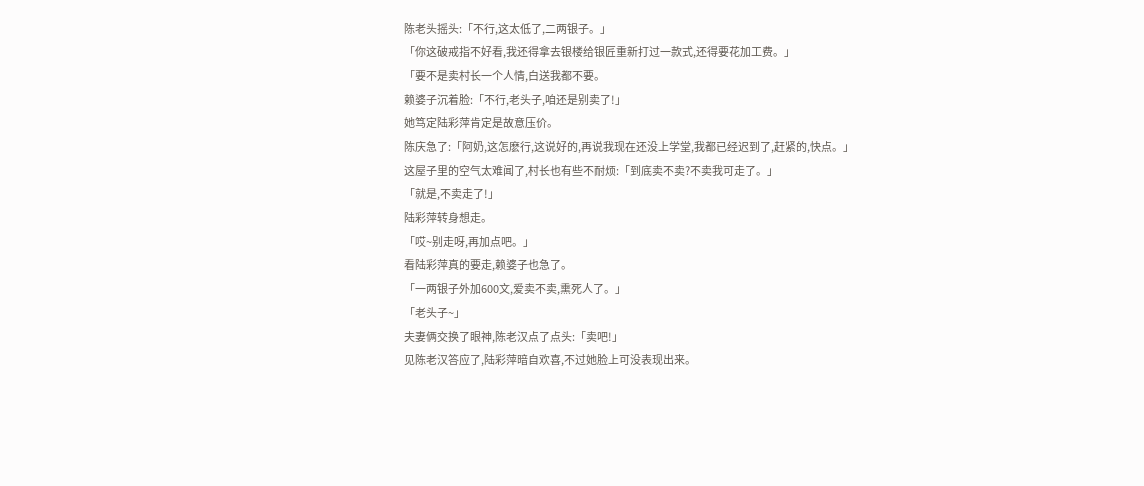陈老头摇头:「不行,这太低了,二两银子。」
「你这破戒指不好看,我还得拿去银楼给银匠重新打过一款式,还得要花加工费。」
「要不是卖村长一个人情,白送我都不要。
赖婆子沉着脸:「不行,老头子,咱还是别卖了!」
她笃定陆彩萍肯定是故意压价。
陈庆急了:「阿奶,这怎麽行,这说好的,再说我现在还没上学堂,我都已经迟到了,赶紧的,快点。」
这屋子里的空气太难闻了,村长也有些不耐烦:「到底卖不卖?不卖我可走了。」
「就是,不卖走了!」
陆彩萍转身想走。
「哎~别走呀,再加点吧。」
看陆彩萍真的要走,赖婆子也急了。
「一两银子外加600文,爱卖不卖,熏死人了。」
「老头子~」
夫妻俩交换了眼神,陈老汉点了点头:「卖吧!」
见陈老汉答应了,陆彩萍暗自欢喜,不过她脸上可没表现出来。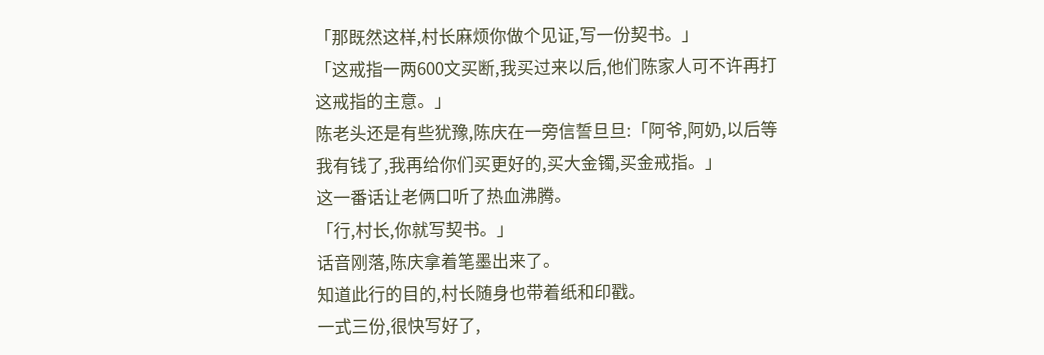「那既然这样,村长麻烦你做个见证,写一份契书。」
「这戒指一两600文买断,我买过来以后,他们陈家人可不许再打这戒指的主意。」
陈老头还是有些犹豫,陈庆在一旁信誓旦旦:「阿爷,阿奶,以后等我有钱了,我再给你们买更好的,买大金镯,买金戒指。」
这一番话让老俩口听了热血沸腾。
「行,村长,你就写契书。」
话音刚落,陈庆拿着笔墨出来了。
知道此行的目的,村长随身也带着纸和印戳。
一式三份,很快写好了,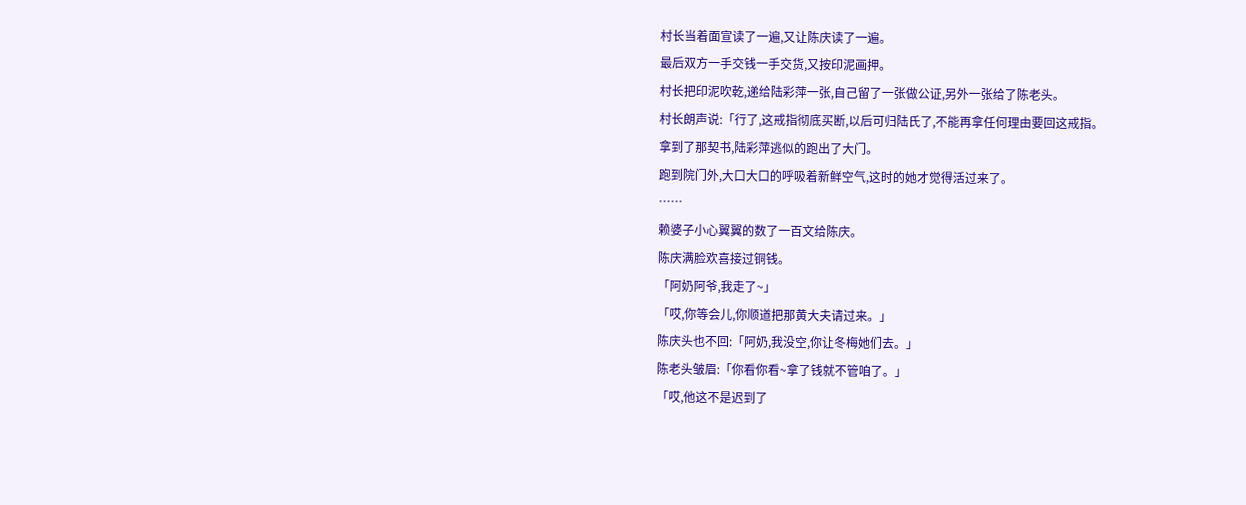村长当着面宣读了一遍,又让陈庆读了一遍。
最后双方一手交钱一手交货,又按印泥画押。
村长把印泥吹乾,递给陆彩萍一张,自己留了一张做公证,另外一张给了陈老头。
村长朗声说:「行了,这戒指彻底买断,以后可归陆氏了,不能再拿任何理由要回这戒指。
拿到了那契书,陆彩萍逃似的跑出了大门。
跑到院门外,大口大口的呼吸着新鲜空气,这时的她才觉得活过来了。
……
赖婆子小心翼翼的数了一百文给陈庆。
陈庆满脸欢喜接过铜钱。
「阿奶阿爷,我走了~」
「哎,你等会儿,你顺道把那黄大夫请过来。」
陈庆头也不回:「阿奶,我没空,你让冬梅她们去。」
陈老头皱眉:「你看你看~拿了钱就不管咱了。」
「哎,他这不是迟到了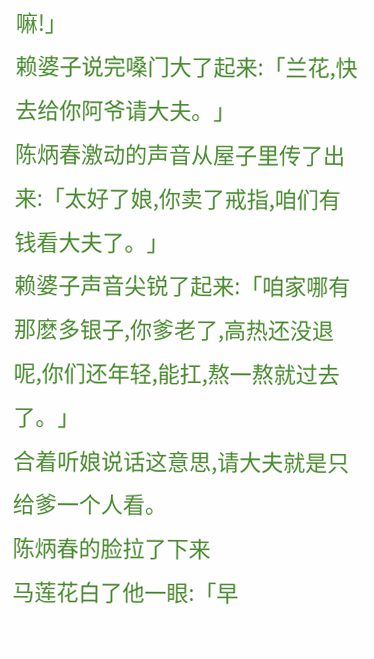嘛!」
赖婆子说完嗓门大了起来:「兰花,快去给你阿爷请大夫。」
陈炳春激动的声音从屋子里传了出来:「太好了娘,你卖了戒指,咱们有钱看大夫了。」
赖婆子声音尖锐了起来:「咱家哪有那麽多银子,你爹老了,高热还没退呢,你们还年轻,能扛,熬一熬就过去了。」
合着听娘说话这意思,请大夫就是只给爹一个人看。
陈炳春的脸拉了下来
马莲花白了他一眼:「早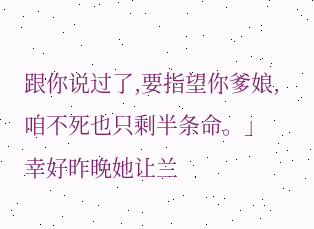跟你说过了,要指望你爹娘,咱不死也只剩半条命。」
幸好昨晚她让兰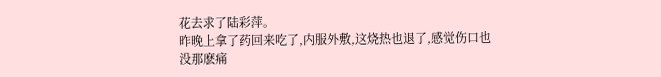花去求了陆彩萍。
昨晚上拿了药回来吃了,内服外敷,这烧热也退了,感觉伤口也没那麽痛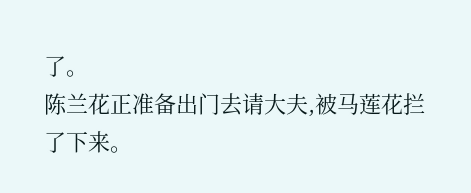了。
陈兰花正准备出门去请大夫,被马莲花拦了下来。